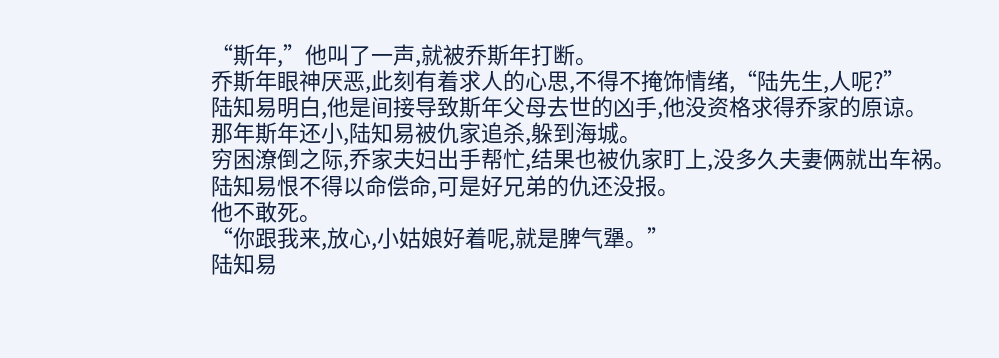“斯年,”他叫了一声,就被乔斯年打断。
乔斯年眼神厌恶,此刻有着求人的心思,不得不掩饰情绪,“陆先生,人呢?”
陆知易明白,他是间接导致斯年父母去世的凶手,他没资格求得乔家的原谅。
那年斯年还小,陆知易被仇家追杀,躲到海城。
穷困潦倒之际,乔家夫妇出手帮忙,结果也被仇家盯上,没多久夫妻俩就出车祸。
陆知易恨不得以命偿命,可是好兄弟的仇还没报。
他不敢死。
“你跟我来,放心,小姑娘好着呢,就是脾气犟。”
陆知易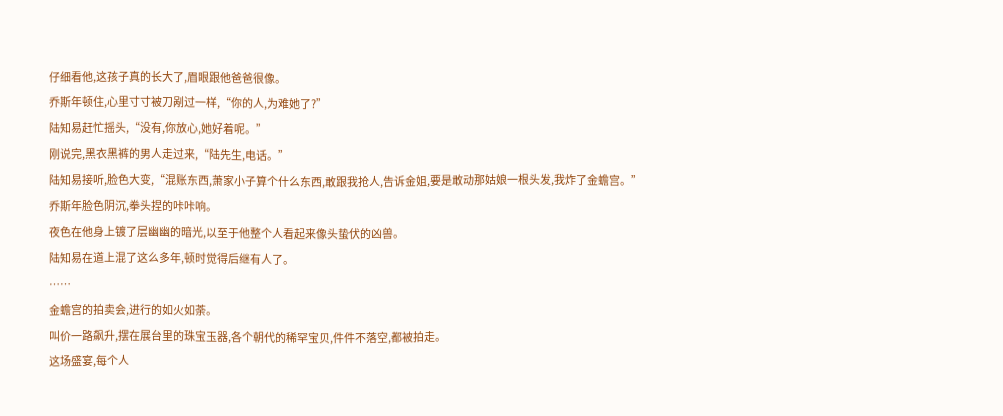仔细看他,这孩子真的长大了,眉眼跟他爸爸很像。
乔斯年顿住,心里寸寸被刀剐过一样,“你的人,为难她了?”
陆知易赶忙摇头,“没有,你放心,她好着呢。”
刚说完,黑衣黑裤的男人走过来,“陆先生,电话。”
陆知易接听,脸色大变,“混账东西,萧家小子算个什么东西,敢跟我抢人,告诉金姐,要是敢动那姑娘一根头发,我炸了金蟾宫。”
乔斯年脸色阴沉,拳头捏的咔咔响。
夜色在他身上镀了层幽幽的暗光,以至于他整个人看起来像头蛰伏的凶兽。
陆知易在道上混了这么多年,顿时觉得后继有人了。
……
金蟾宫的拍卖会,进行的如火如荼。
叫价一路飙升,摆在展台里的珠宝玉器,各个朝代的稀罕宝贝,件件不落空,都被拍走。
这场盛宴,每个人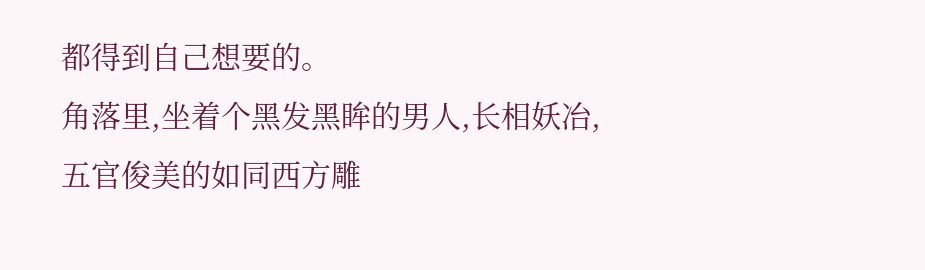都得到自己想要的。
角落里,坐着个黑发黑眸的男人,长相妖冶,五官俊美的如同西方雕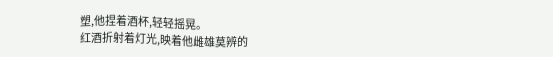塑,他捏着酒杯,轻轻摇晃。
红酒折射着灯光,映着他雌雄莫辨的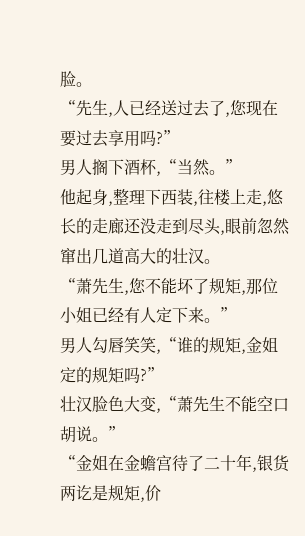脸。
“先生,人已经送过去了,您现在要过去享用吗?”
男人搁下酒杯,“当然。”
他起身,整理下西装,往楼上走,悠长的走廊还没走到尽头,眼前忽然窜出几道高大的壮汉。
“萧先生,您不能坏了规矩,那位小姐已经有人定下来。”
男人勾唇笑笑,“谁的规矩,金姐定的规矩吗?”
壮汉脸色大变,“萧先生不能空口胡说。”
“金姐在金蟾宫待了二十年,银货两讫是规矩,价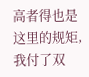高者得也是这里的规矩,我付了双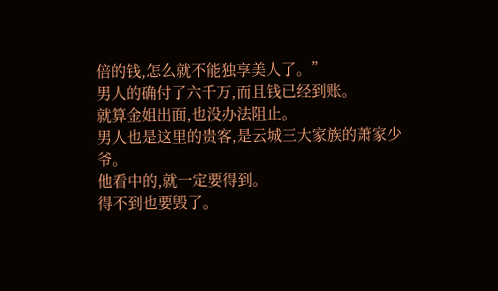倍的钱,怎么就不能独享美人了。”
男人的确付了六千万,而且钱已经到账。
就算金姐出面,也没办法阻止。
男人也是这里的贵客,是云城三大家族的萧家少爷。
他看中的,就一定要得到。
得不到也要毁了。